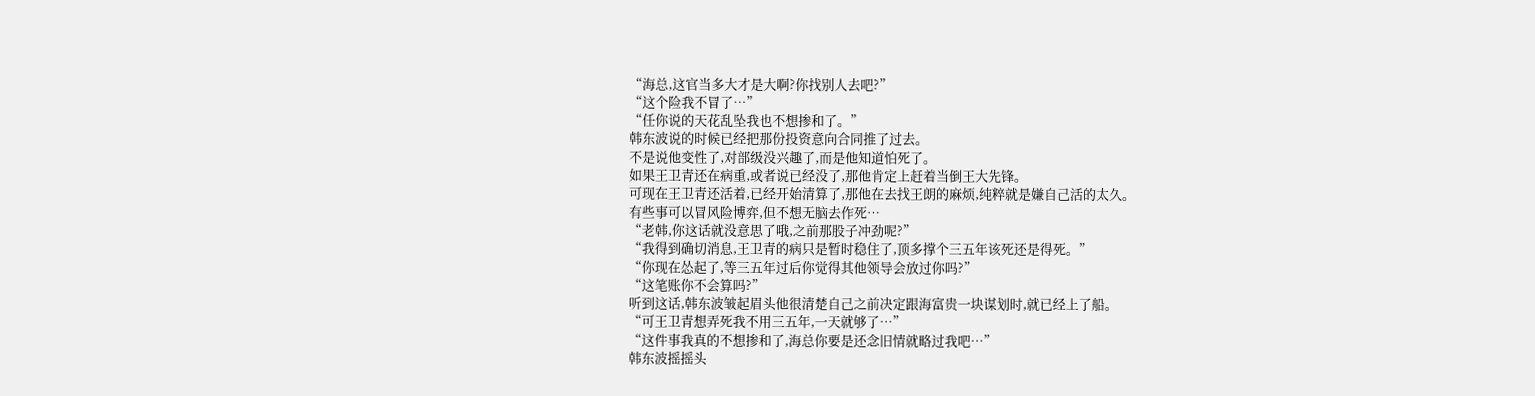“海总,这官当多大才是大啊?你找别人去吧?”
“这个险我不冒了…”
“任你说的天花乱坠我也不想掺和了。”
韩东波说的时候已经把那份投资意向合同推了过去。
不是说他变性了,对部级没兴趣了,而是他知道怕死了。
如果王卫青还在病重,或者说已经没了,那他肯定上赶着当倒王大先锋。
可现在王卫青还活着,已经开始清算了,那他在去找王朗的麻烦,纯粹就是嫌自己活的太久。
有些事可以冒风险博弈,但不想无脑去作死…
“老韩,你这话就没意思了哦,之前那股子冲劲呢?”
“我得到确切消息,王卫青的病只是暂时稳住了,顶多撑个三五年该死还是得死。”
“你现在怂起了,等三五年过后你觉得其他领导会放过你吗?”
“这笔账你不会算吗?”
听到这话,韩东波皱起眉头他很清楚自己之前决定跟海富贵一块谋划时,就已经上了船。
“可王卫青想弄死我不用三五年,一天就够了…”
“这件事我真的不想掺和了,海总你要是还念旧情就略过我吧…”
韩东波摇摇头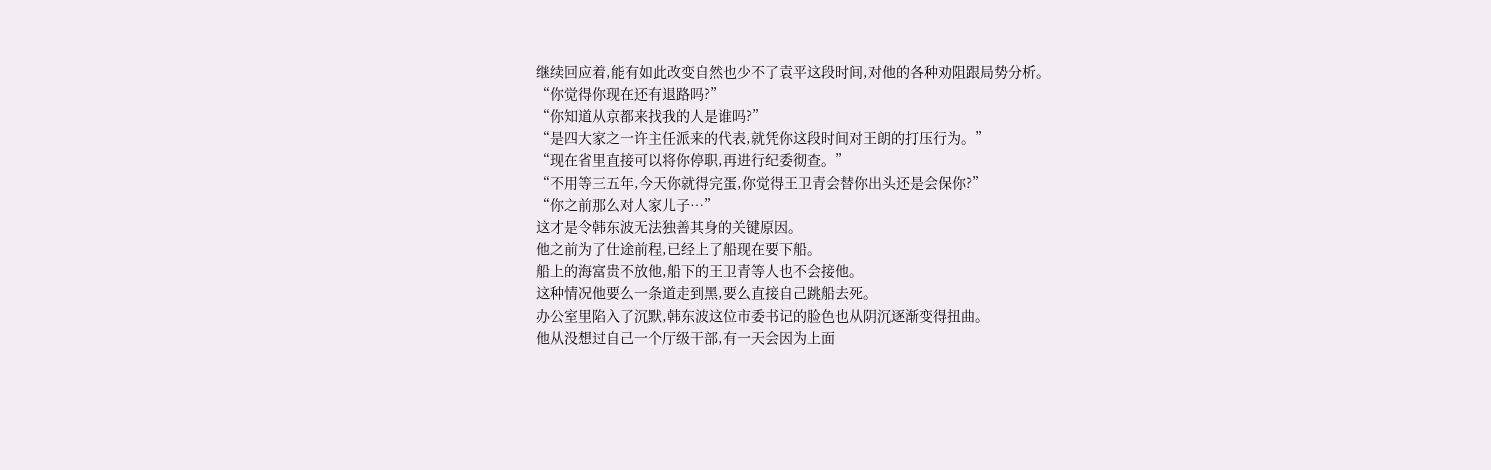继续回应着,能有如此改变自然也少不了袁平这段时间,对他的各种劝阻跟局势分析。
“你觉得你现在还有退路吗?”
“你知道从京都来找我的人是谁吗?”
“是四大家之一许主任派来的代表,就凭你这段时间对王朗的打压行为。”
“现在省里直接可以将你停职,再进行纪委彻查。”
“不用等三五年,今天你就得完蛋,你觉得王卫青会替你出头还是会保你?”
“你之前那么对人家儿子…”
这才是令韩东波无法独善其身的关键原因。
他之前为了仕途前程,已经上了船现在要下船。
船上的海富贵不放他,船下的王卫青等人也不会接他。
这种情况他要么一条道走到黑,要么直接自己跳船去死。
办公室里陷入了沉默,韩东波这位市委书记的脸色也从阴沉逐渐变得扭曲。
他从没想过自己一个厅级干部,有一天会因为上面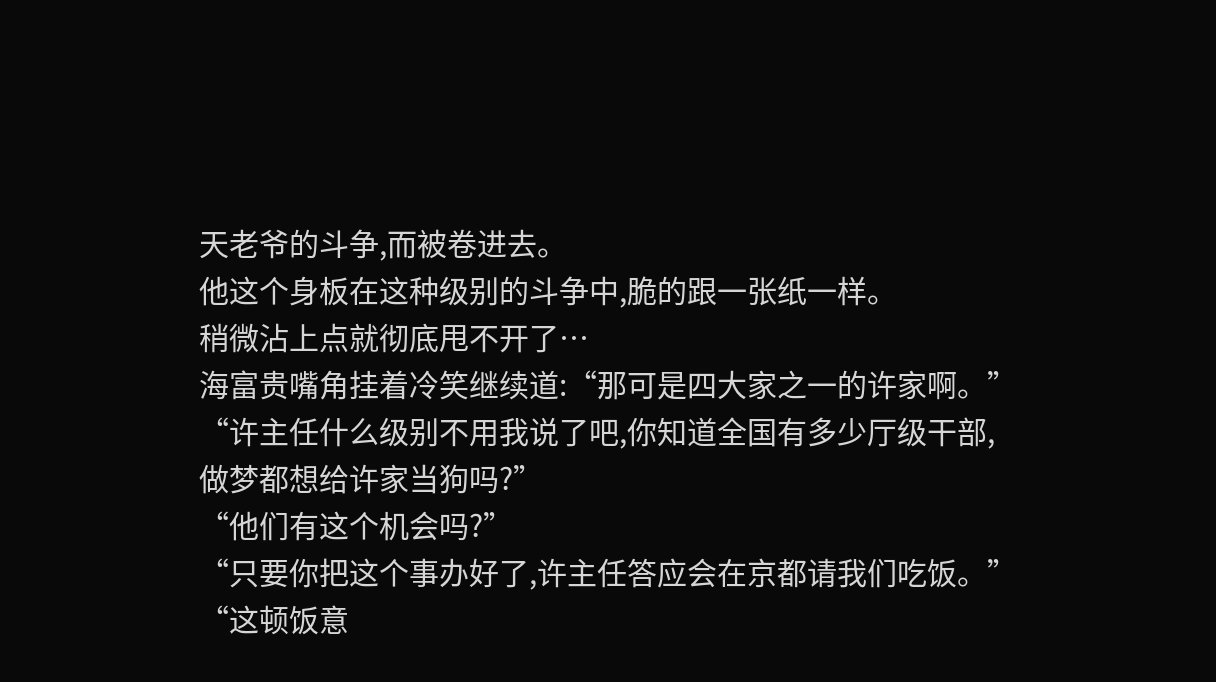天老爷的斗争,而被卷进去。
他这个身板在这种级别的斗争中,脆的跟一张纸一样。
稍微沾上点就彻底甩不开了…
海富贵嘴角挂着冷笑继续道:“那可是四大家之一的许家啊。”
“许主任什么级别不用我说了吧,你知道全国有多少厅级干部,做梦都想给许家当狗吗?”
“他们有这个机会吗?”
“只要你把这个事办好了,许主任答应会在京都请我们吃饭。”
“这顿饭意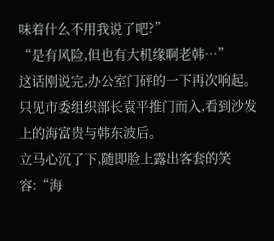味着什么不用我说了吧?”
“是有风险,但也有大机缘啊老韩…”
这话刚说完,办公室门砰的一下再次响起。
只见市委组织部长袁平推门而入,看到沙发上的海富贵与韩东波后。
立马心沉了下,随即脸上露出客套的笑容:“海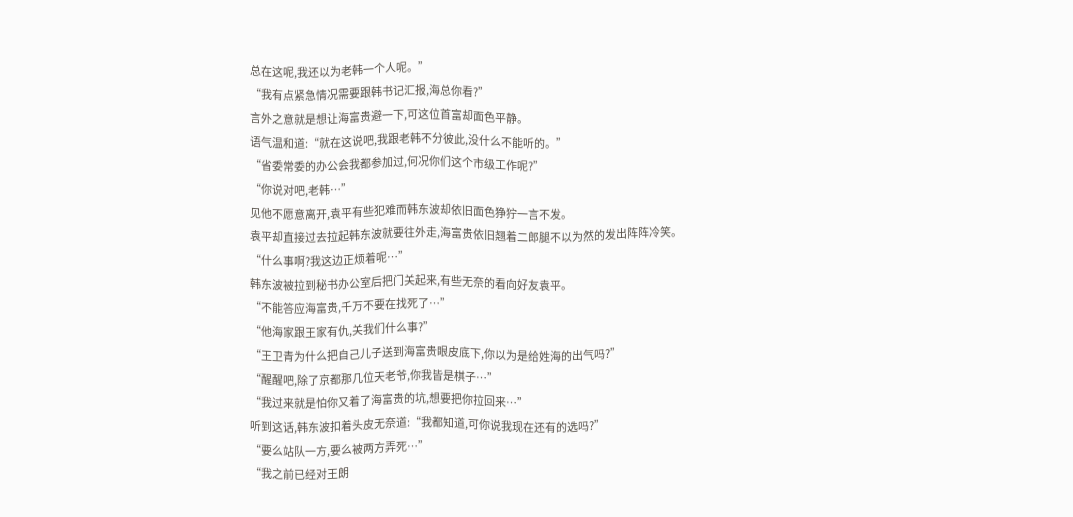总在这呢,我还以为老韩一个人呢。”
“我有点紧急情况需要跟韩书记汇报,海总你看?”
言外之意就是想让海富贵避一下,可这位首富却面色平静。
语气温和道:“就在这说吧,我跟老韩不分彼此,没什么不能听的。”
“省委常委的办公会我都参加过,何况你们这个市级工作呢?”
“你说对吧,老韩…”
见他不愿意离开,袁平有些犯难而韩东波却依旧面色狰狞一言不发。
袁平却直接过去拉起韩东波就要往外走,海富贵依旧翘着二郎腿不以为然的发出阵阵冷笑。
“什么事啊?我这边正烦着呢…”
韩东波被拉到秘书办公室后把门关起来,有些无奈的看向好友袁平。
“不能答应海富贵,千万不要在找死了…”
“他海家跟王家有仇,关我们什么事?”
“王卫青为什么把自己儿子送到海富贵眼皮底下,你以为是给姓海的出气吗?”
“醒醒吧,除了京都那几位天老爷,你我皆是棋子…”
“我过来就是怕你又着了海富贵的坑,想要把你拉回来…”
听到这话,韩东波扣着头皮无奈道:“我都知道,可你说我现在还有的选吗?”
“要么站队一方,要么被两方弄死…”
“我之前已经对王朗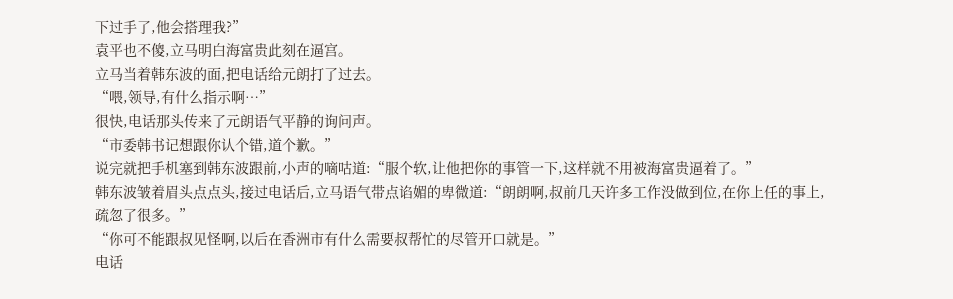下过手了,他会搭理我?”
袁平也不傻,立马明白海富贵此刻在逼宫。
立马当着韩东波的面,把电话给元朗打了过去。
“喂,领导,有什么指示啊…”
很快,电话那头传来了元朗语气平静的询问声。
“市委韩书记想跟你认个错,道个歉。”
说完就把手机塞到韩东波跟前,小声的嘀咕道:“服个软,让他把你的事管一下,这样就不用被海富贵逼着了。”
韩东波皱着眉头点点头,接过电话后,立马语气带点谄媚的卑微道:“朗朗啊,叔前几天许多工作没做到位,在你上任的事上,疏忽了很多。”
“你可不能跟叔见怪啊,以后在香洲市有什么需要叔帮忙的尽管开口就是。”
电话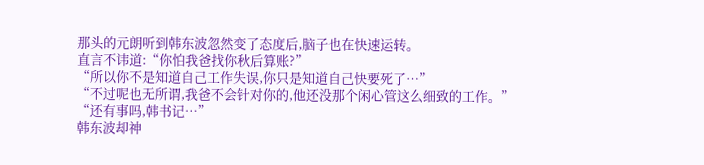那头的元朗听到韩东波忽然变了态度后,脑子也在快速运转。
直言不讳道:“你怕我爸找你秋后算账?”
“所以你不是知道自己工作失误,你只是知道自己快要死了…”
“不过呢也无所谓,我爸不会针对你的,他还没那个闲心管这么细致的工作。”
“还有事吗,韩书记…”
韩东波却神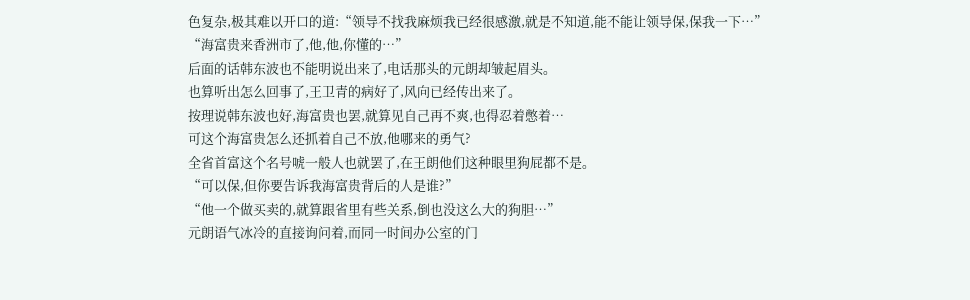色复杂,极其难以开口的道:“领导不找我麻烦我已经很感激,就是不知道,能不能让领导保,保我一下…”
“海富贵来香洲市了,他,他,你懂的…”
后面的话韩东波也不能明说出来了,电话那头的元朗却皱起眉头。
也算听出怎么回事了,王卫青的病好了,风向已经传出来了。
按理说韩东波也好,海富贵也罢,就算见自己再不爽,也得忍着憋着…
可这个海富贵怎么还抓着自己不放,他哪来的勇气?
全省首富这个名号唬一般人也就罢了,在王朗他们这种眼里狗屁都不是。
“可以保,但你要告诉我海富贵背后的人是谁?”
“他一个做买卖的,就算跟省里有些关系,倒也没这么大的狗胆…”
元朗语气冰冷的直接询问着,而同一时间办公室的门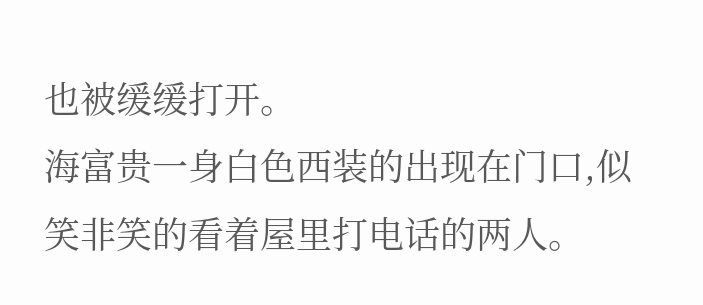也被缓缓打开。
海富贵一身白色西装的出现在门口,似笑非笑的看着屋里打电话的两人。